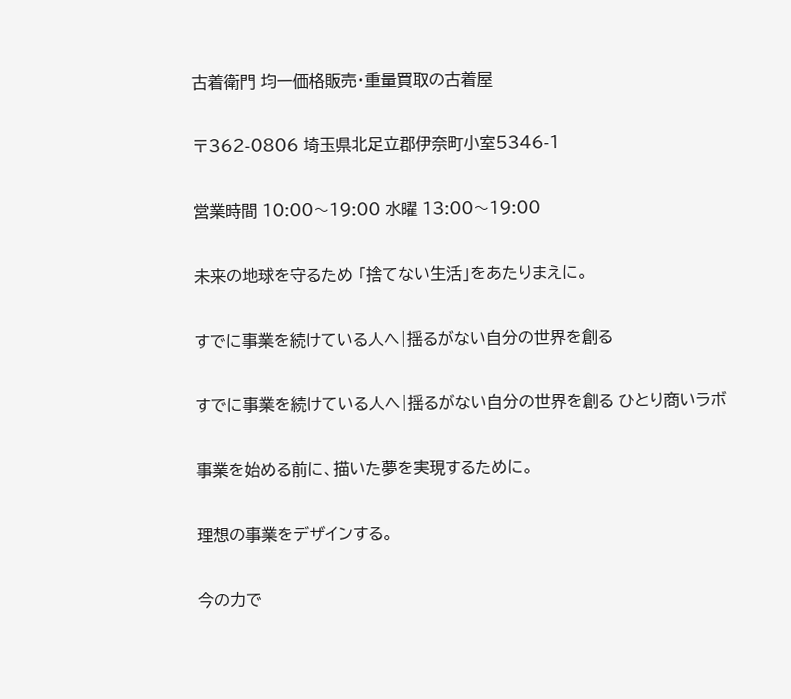古着衛門 均一価格販売・重量買取の古着屋

〒362-0806 埼玉県北足立郡伊奈町小室5346-1

営業時間 10:00〜19:00 水曜 13:00〜19:00

未来の地球を守るため 「捨てない生活」をあたりまえに。

すでに事業を続けている人へ|揺るがない自分の世界を創る

すでに事業を続けている人へ|揺るがない自分の世界を創る ひとり商いラボ

事業を始める前に、描いた夢を実現するために。

理想の事業をデザインする。

今の力で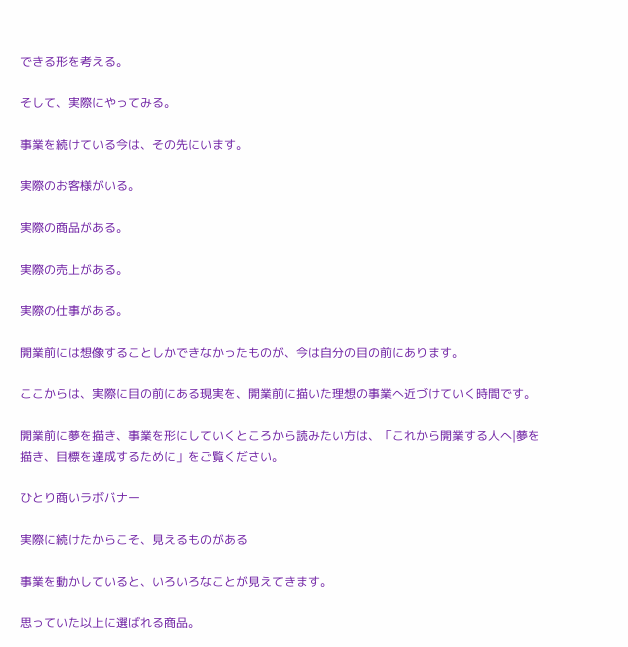できる形を考える。

そして、実際にやってみる。

事業を続けている今は、その先にいます。

実際のお客様がいる。

実際の商品がある。

実際の売上がある。

実際の仕事がある。

開業前には想像することしかできなかったものが、今は自分の目の前にあります。

ここからは、実際に目の前にある現実を、開業前に描いた理想の事業へ近づけていく時間です。

開業前に夢を描き、事業を形にしていくところから読みたい方は、「これから開業する人へ|夢を描き、目標を達成するために」をご覧ください。

ひとり商いラボバナー

実際に続けたからこそ、見えるものがある

事業を動かしていると、いろいろなことが見えてきます。

思っていた以上に選ばれる商品。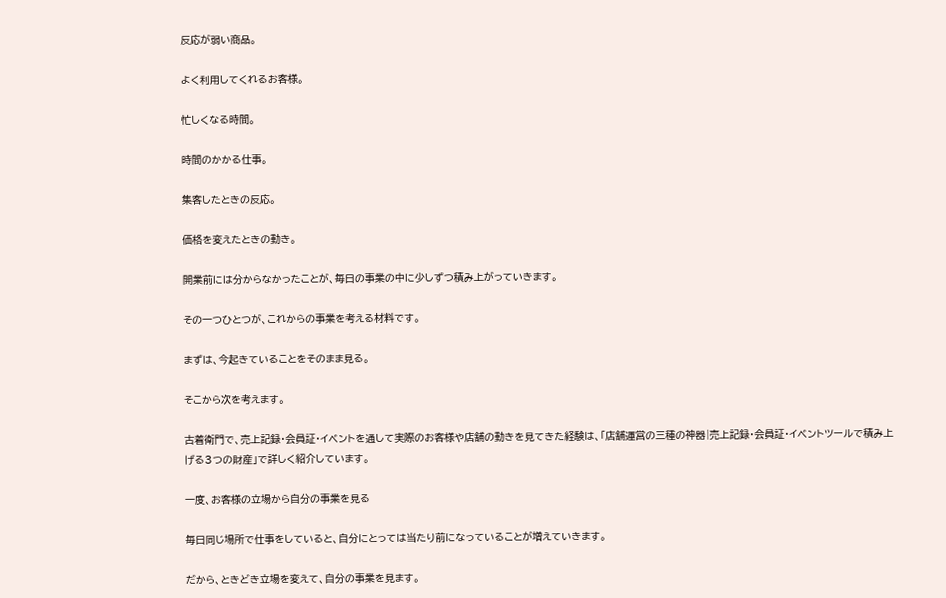反応が弱い商品。

よく利用してくれるお客様。

忙しくなる時間。

時間のかかる仕事。

集客したときの反応。

価格を変えたときの動き。

開業前には分からなかったことが、毎日の事業の中に少しずつ積み上がっていきます。

その一つひとつが、これからの事業を考える材料です。

まずは、今起きていることをそのまま見る。

そこから次を考えます。

古着衛門で、売上記録・会員証・イベントを通して実際のお客様や店舗の動きを見てきた経験は、「店舗運営の三種の神器|売上記録・会員証・イベントツールで積み上げる3つの財産」で詳しく紹介しています。

一度、お客様の立場から自分の事業を見る

毎日同じ場所で仕事をしていると、自分にとっては当たり前になっていることが増えていきます。

だから、ときどき立場を変えて、自分の事業を見ます。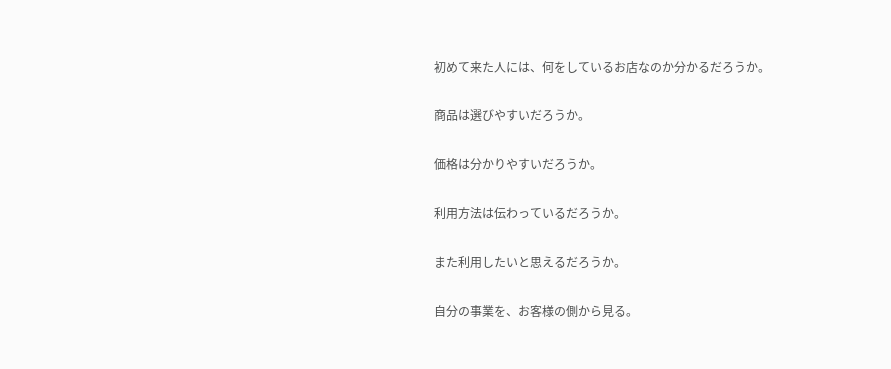初めて来た人には、何をしているお店なのか分かるだろうか。

商品は選びやすいだろうか。

価格は分かりやすいだろうか。

利用方法は伝わっているだろうか。

また利用したいと思えるだろうか。

自分の事業を、お客様の側から見る。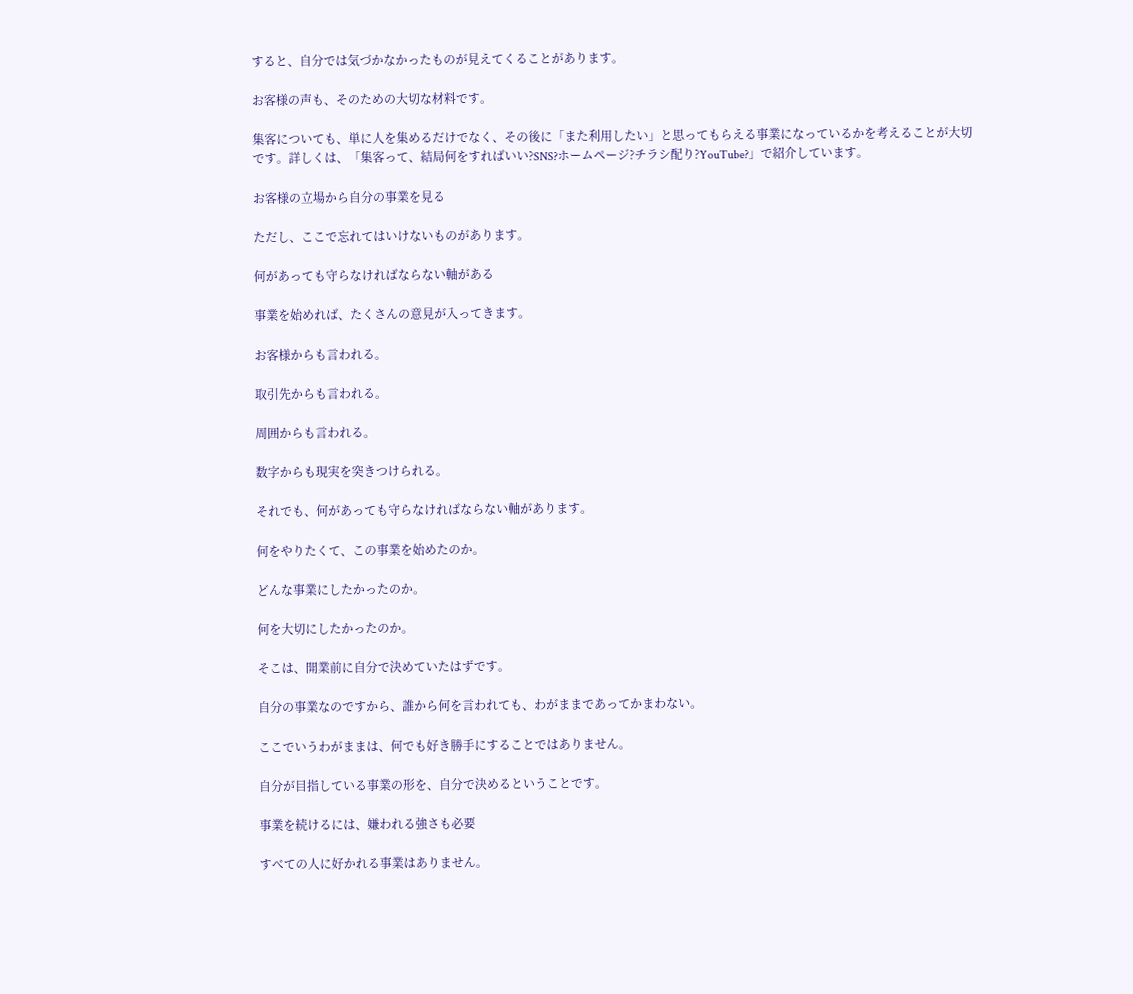すると、自分では気づかなかったものが見えてくることがあります。

お客様の声も、そのための大切な材料です。

集客についても、単に人を集めるだけでなく、その後に「また利用したい」と思ってもらえる事業になっているかを考えることが大切です。詳しくは、「集客って、結局何をすればいい?SNS?ホームページ?チラシ配り?YouTube?」で紹介しています。

お客様の立場から自分の事業を見る

ただし、ここで忘れてはいけないものがあります。

何があっても守らなければならない軸がある

事業を始めれば、たくさんの意見が入ってきます。

お客様からも言われる。

取引先からも言われる。

周囲からも言われる。

数字からも現実を突きつけられる。

それでも、何があっても守らなければならない軸があります。

何をやりたくて、この事業を始めたのか。

どんな事業にしたかったのか。

何を大切にしたかったのか。

そこは、開業前に自分で決めていたはずです。

自分の事業なのですから、誰から何を言われても、わがままであってかまわない。

ここでいうわがままは、何でも好き勝手にすることではありません。

自分が目指している事業の形を、自分で決めるということです。

事業を続けるには、嫌われる強さも必要

すべての人に好かれる事業はありません。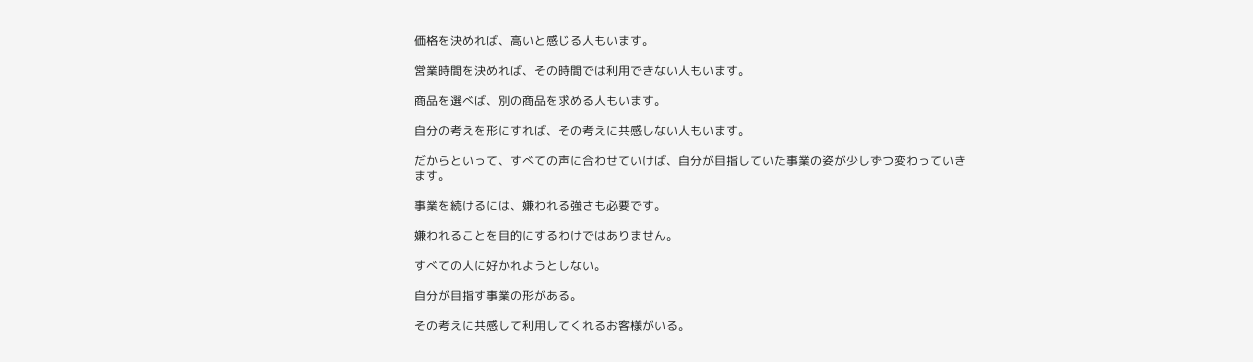価格を決めれば、高いと感じる人もいます。

営業時間を決めれば、その時間では利用できない人もいます。

商品を選べば、別の商品を求める人もいます。

自分の考えを形にすれば、その考えに共感しない人もいます。

だからといって、すべての声に合わせていけば、自分が目指していた事業の姿が少しずつ変わっていきます。

事業を続けるには、嫌われる強さも必要です。

嫌われることを目的にするわけではありません。

すべての人に好かれようとしない。

自分が目指す事業の形がある。

その考えに共感して利用してくれるお客様がいる。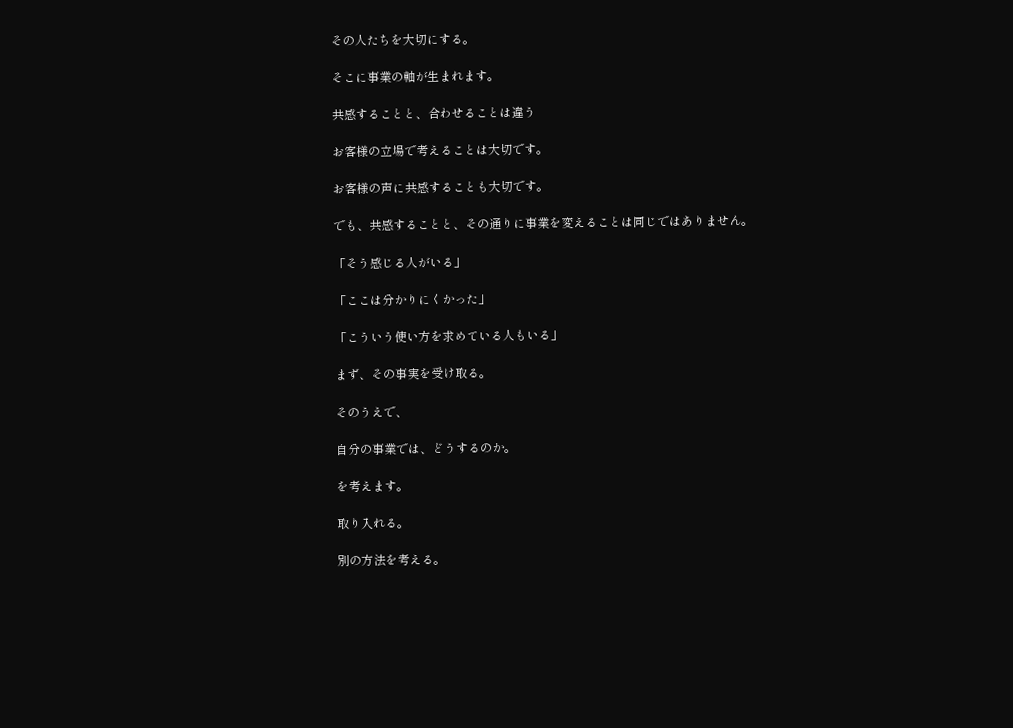その人たちを大切にする。

そこに事業の軸が生まれます。

共感することと、合わせることは違う

お客様の立場で考えることは大切です。

お客様の声に共感することも大切です。

でも、共感することと、その通りに事業を変えることは同じではありません。

「そう感じる人がいる」

「ここは分かりにくかった」

「こういう使い方を求めている人もいる」

まず、その事実を受け取る。

そのうえで、

自分の事業では、どうするのか。

を考えます。

取り入れる。

別の方法を考える。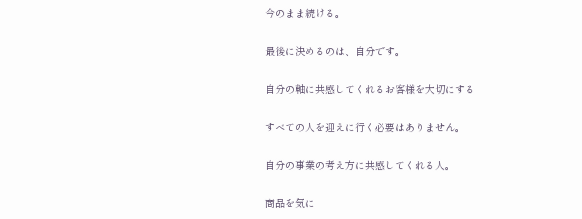今のまま続ける。

最後に決めるのは、自分です。

自分の軸に共感してくれるお客様を大切にする

すべての人を迎えに行く必要はありません。

自分の事業の考え方に共感してくれる人。

商品を気に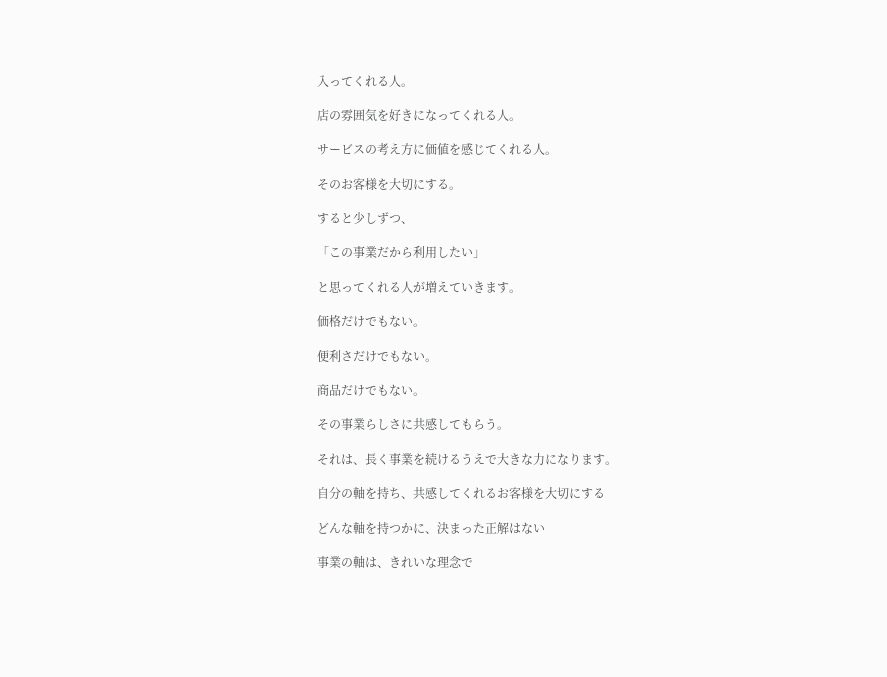入ってくれる人。

店の雰囲気を好きになってくれる人。

サービスの考え方に価値を感じてくれる人。

そのお客様を大切にする。

すると少しずつ、

「この事業だから利用したい」

と思ってくれる人が増えていきます。

価格だけでもない。

便利さだけでもない。

商品だけでもない。

その事業らしさに共感してもらう。

それは、長く事業を続けるうえで大きな力になります。

自分の軸を持ち、共感してくれるお客様を大切にする

どんな軸を持つかに、決まった正解はない

事業の軸は、きれいな理念で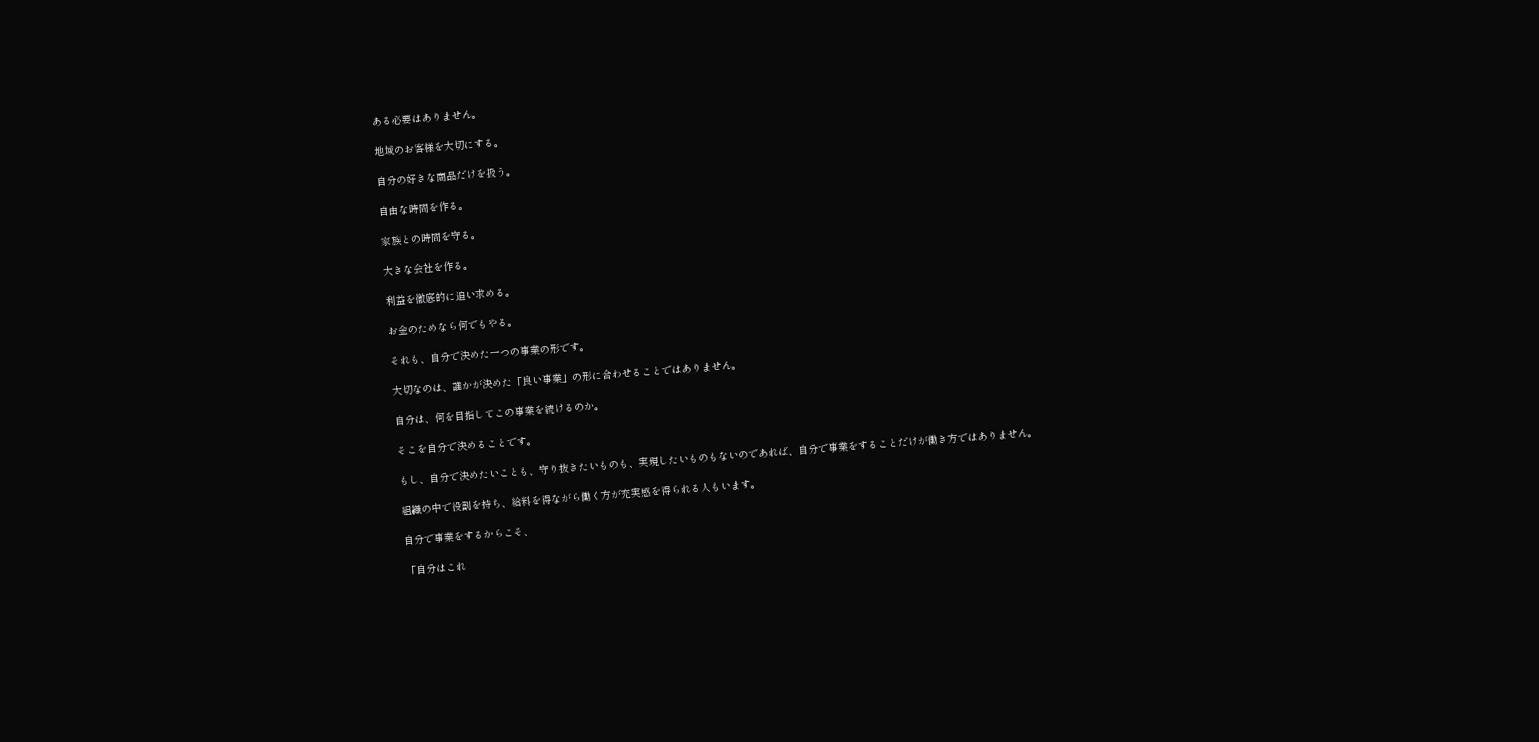ある必要はありません。

地域のお客様を大切にする。

自分の好きな商品だけを扱う。

自由な時間を作る。

家族との時間を守る。

大きな会社を作る。

利益を徹底的に追い求める。

お金のためなら何でもやる。

それも、自分で決めた一つの事業の形です。

大切なのは、誰かが決めた「良い事業」の形に合わせることではありません。

自分は、何を目指してこの事業を続けるのか。

そこを自分で決めることです。

もし、自分で決めたいことも、守り抜きたいものも、実現したいものもないのであれば、自分で事業をすることだけが働き方ではありません。

組織の中で役割を持ち、給料を得ながら働く方が充実感を得られる人もいます。

自分で事業をするからこそ、

「自分はこれ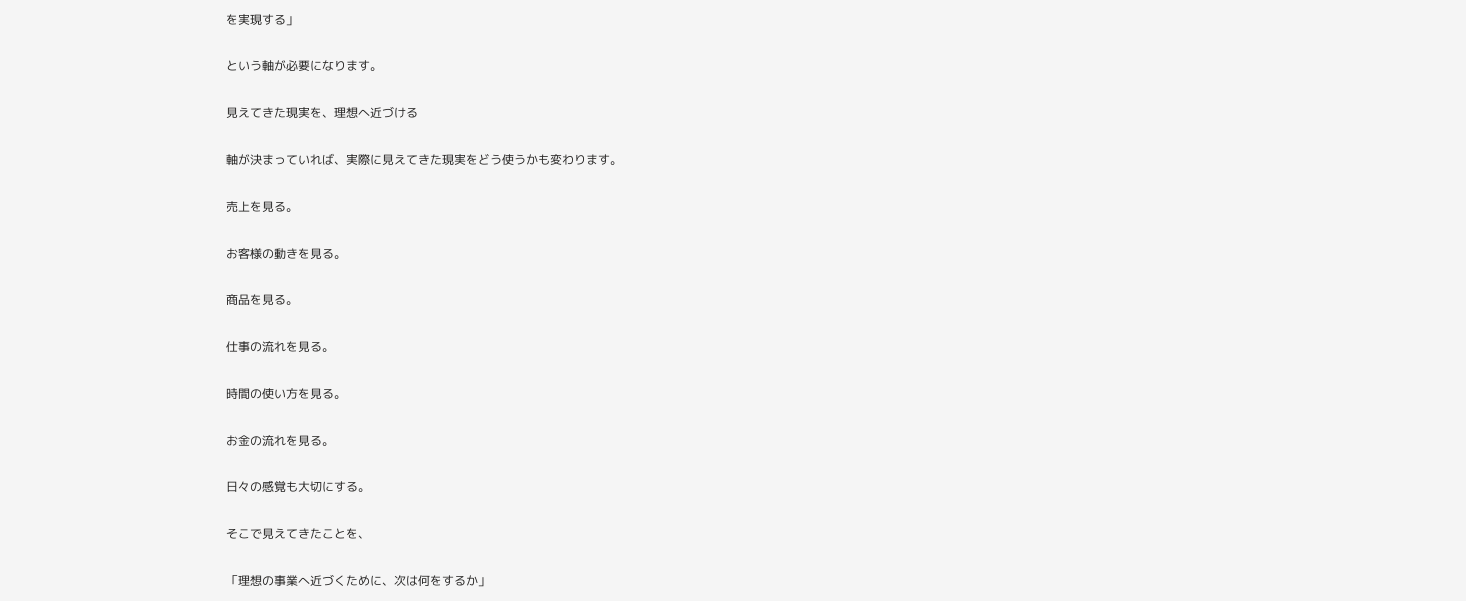を実現する」

という軸が必要になります。

見えてきた現実を、理想へ近づける

軸が決まっていれば、実際に見えてきた現実をどう使うかも変わります。

売上を見る。

お客様の動きを見る。

商品を見る。

仕事の流れを見る。

時間の使い方を見る。

お金の流れを見る。

日々の感覚も大切にする。

そこで見えてきたことを、

「理想の事業へ近づくために、次は何をするか」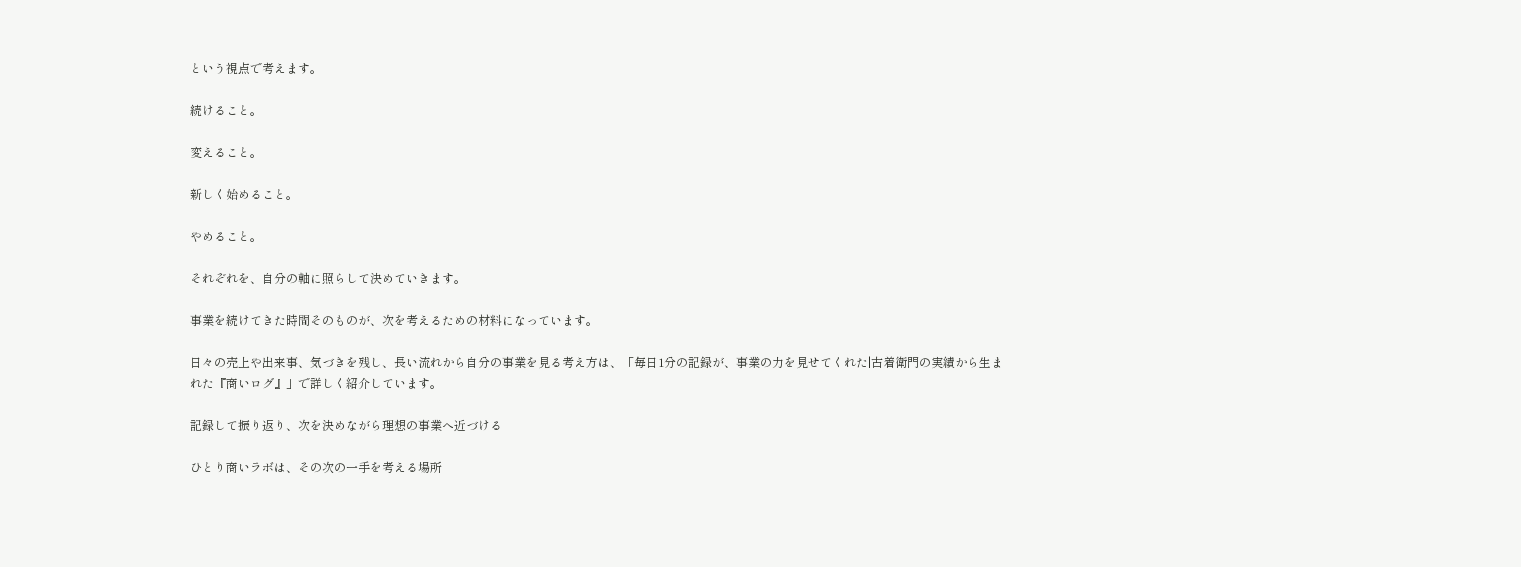という視点で考えます。

続けること。

変えること。

新しく始めること。

やめること。

それぞれを、自分の軸に照らして決めていきます。

事業を続けてきた時間そのものが、次を考えるための材料になっています。

日々の売上や出来事、気づきを残し、長い流れから自分の事業を見る考え方は、「毎日1分の記録が、事業の力を見せてくれた|古着衛門の実績から生まれた『商いログ』」で詳しく紹介しています。

記録して振り返り、次を決めながら理想の事業へ近づける

ひとり商いラボは、その次の一手を考える場所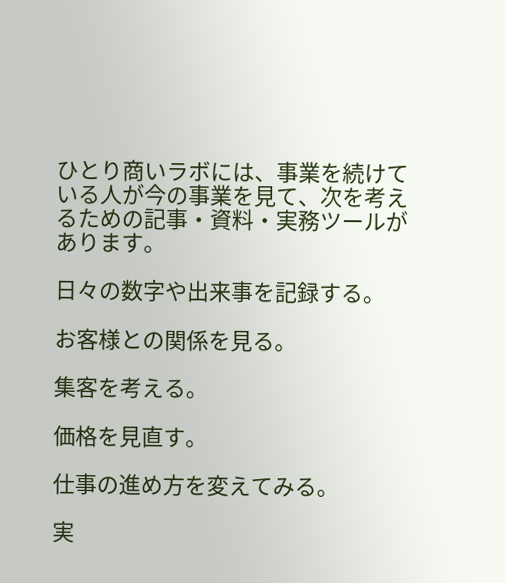ひとり商いラボには、事業を続けている人が今の事業を見て、次を考えるための記事・資料・実務ツールがあります。

日々の数字や出来事を記録する。

お客様との関係を見る。

集客を考える。

価格を見直す。

仕事の進め方を変えてみる。

実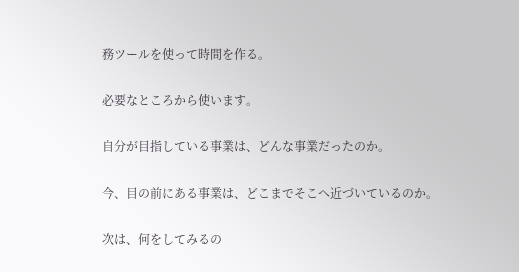務ツールを使って時間を作る。

必要なところから使います。

自分が目指している事業は、どんな事業だったのか。

今、目の前にある事業は、どこまでそこへ近づいているのか。

次は、何をしてみるの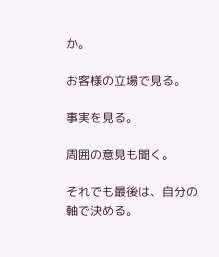か。

お客様の立場で見る。

事実を見る。

周囲の意見も聞く。

それでも最後は、自分の軸で決める。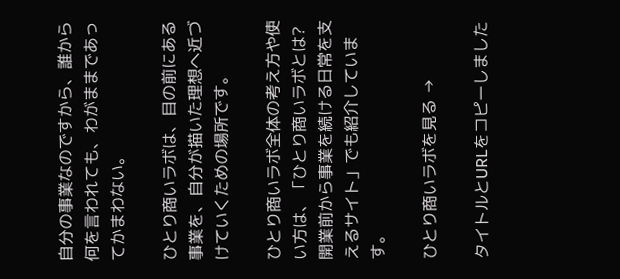自分の事業なのですから、誰から何を言われても、わがままであってかまわない。

ひとり商いラボは、目の前にある事業を、自分が描いた理想へ近づけていくための場所です。

ひとり商いラボ全体の考え方や使い方は、「ひとり商いラボとは?開業前から事業を続ける日常を支えるサイト」でも紹介しています。

ひとり商いラボを見る →

タイトルとURLをコピーしました